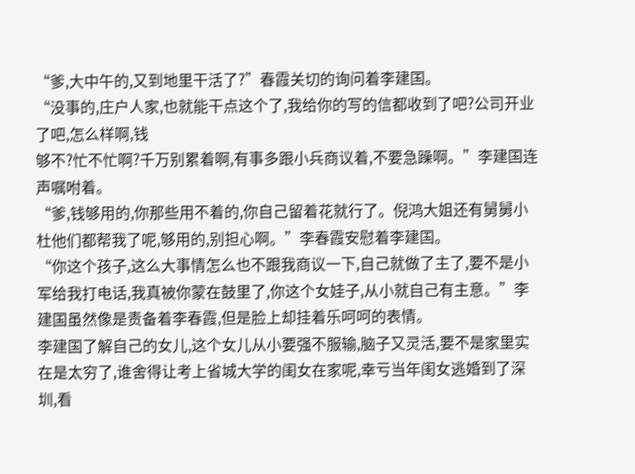“爹,大中午的,又到地里干活了?”春霞关切的询问着李建国。
“没事的,庄户人家,也就能干点这个了,我给你的写的信都收到了吧?公司开业了吧,怎么样啊,钱
够不?忙不忙啊?千万别累着啊,有事多跟小兵商议着,不要急躁啊。”李建国连声嘱咐着。
“爹,钱够用的,你那些用不着的,你自己留着花就行了。倪鸿大姐还有舅舅小杜他们都帮我了呢,够用的,别担心啊。”李春霞安慰着李建国。
“你这个孩子,这么大事情怎么也不跟我商议一下,自己就做了主了,要不是小军给我打电话,我真被你蒙在鼓里了,你这个女娃子,从小就自己有主意。”李建国虽然像是责备着李春霞,但是脸上却挂着乐呵呵的表情。
李建国了解自己的女儿,这个女儿从小要强不服输,脑子又灵活,要不是家里实在是太穷了,谁舍得让考上省城大学的闺女在家呢,幸亏当年闺女逃婚到了深圳,看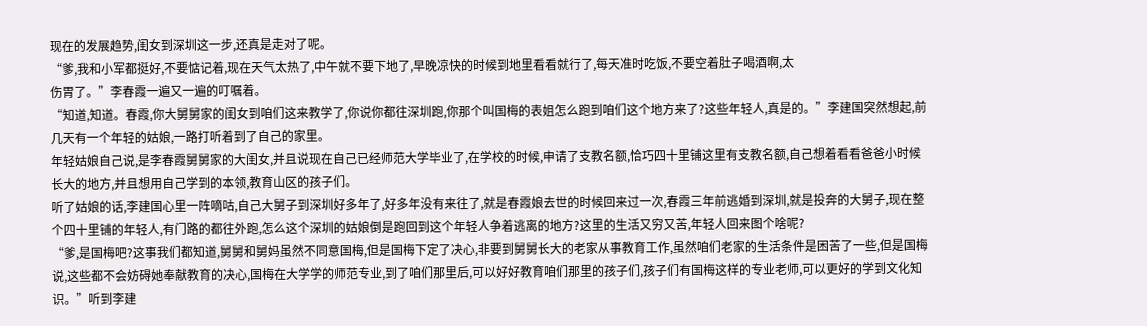现在的发展趋势,闺女到深圳这一步,还真是走对了呢。
“爹,我和小军都挺好,不要惦记着,现在天气太热了,中午就不要下地了,早晚凉快的时候到地里看看就行了,每天准时吃饭,不要空着肚子喝酒啊,太
伤胃了。”李春霞一遍又一遍的叮嘱着。
“知道,知道。春霞,你大舅舅家的闺女到咱们这来教学了,你说你都往深圳跑,你那个叫国梅的表姐怎么跑到咱们这个地方来了?这些年轻人,真是的。”李建国突然想起,前几天有一个年轻的姑娘,一路打听着到了自己的家里。
年轻姑娘自己说,是李春霞舅舅家的大闺女,并且说现在自己已经师范大学毕业了,在学校的时候,申请了支教名额,恰巧四十里铺这里有支教名额,自己想着看看爸爸小时候长大的地方,并且想用自己学到的本领,教育山区的孩子们。
听了姑娘的话,李建国心里一阵嘀咕,自己大舅子到深圳好多年了,好多年没有来往了,就是春霞娘去世的时候回来过一次,春霞三年前逃婚到深圳,就是投奔的大舅子,现在整个四十里铺的年轻人,有门路的都往外跑,怎么这个深圳的姑娘倒是跑回到这个年轻人争着逃离的地方?这里的生活又穷又苦,年轻人回来图个啥呢?
“爹,是国梅吧?这事我们都知道,舅舅和舅妈虽然不同意国梅,但是国梅下定了决心,非要到舅舅长大的老家从事教育工作,虽然咱们老家的生活条件是困苦了一些,但是国梅说,这些都不会妨碍她奉献教育的决心,国梅在大学学的师范专业,到了咱们那里后,可以好好教育咱们那里的孩子们,孩子们有国梅这样的专业老师,可以更好的学到文化知识。”听到李建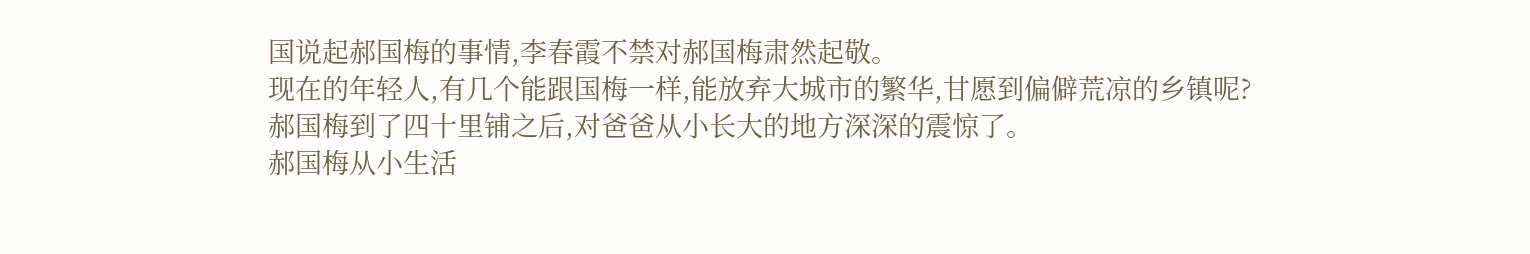国说起郝国梅的事情,李春霞不禁对郝国梅肃然起敬。
现在的年轻人,有几个能跟国梅一样,能放弃大城市的繁华,甘愿到偏僻荒凉的乡镇呢?
郝国梅到了四十里铺之后,对爸爸从小长大的地方深深的震惊了。
郝国梅从小生活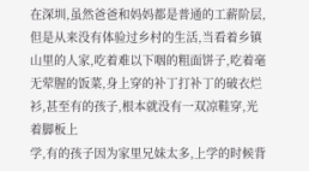在深圳,虽然爸爸和妈妈都是普通的工薪阶层,但是从来没有体验过乡村的生活,当看着乡镇山里的人家,吃着难以下咽的粗面饼子,吃着毫无荤腥的饭菜,身上穿的补丁打补丁的破衣烂衫,甚至有的孩子,根本就没有一双凉鞋穿,光着脚板上
学,有的孩子因为家里兄妹太多,上学的时候背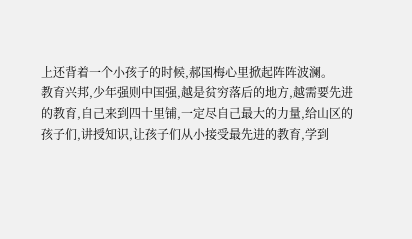上还背着一个小孩子的时候,郝国梅心里掀起阵阵波澜。
教育兴邦,少年强则中国强,越是贫穷落后的地方,越需要先进的教育,自己来到四十里铺,一定尽自己最大的力量,给山区的孩子们,讲授知识,让孩子们从小接受最先进的教育,学到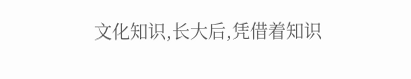文化知识,长大后,凭借着知识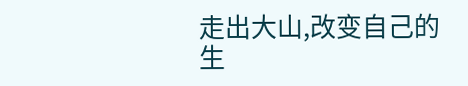走出大山,改变自己的生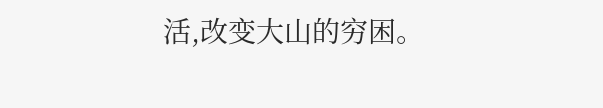活,改变大山的穷困。